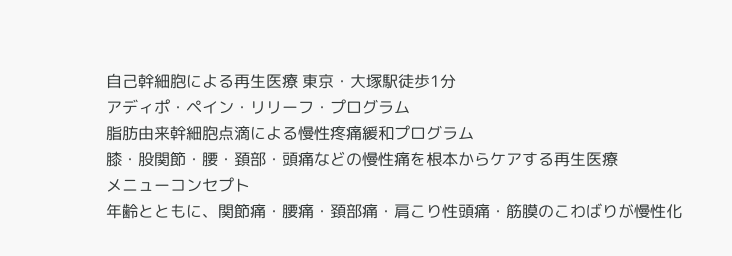自己幹細胞による再生医療 東京・大塚駅徒歩1分
アディポ・ペイン・リリーフ・プログラム
脂肪由来幹細胞点滴による慢性疼痛緩和プログラム
膝・股関節・腰・頚部・頭痛などの慢性痛を根本からケアする再生医療
メニューコンセプト
年齢とともに、関節痛・腰痛・頚部痛・肩こり性頭痛・筋膜のこわばりが慢性化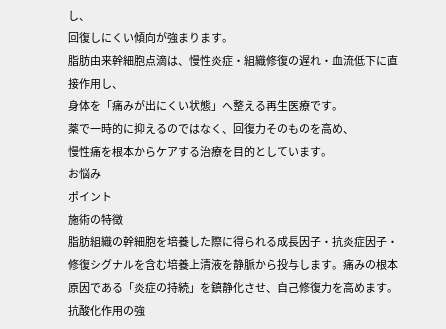し、
回復しにくい傾向が強まります。
脂肪由来幹細胞点滴は、慢性炎症・組織修復の遅れ・血流低下に直接作用し、
身体を「痛みが出にくい状態」へ整える再生医療です。
薬で一時的に抑えるのではなく、回復力そのものを高め、
慢性痛を根本からケアする治療を目的としています。
お悩み
ポイント
施術の特徴
脂肪組織の幹細胞を培養した際に得られる成長因子・抗炎症因子・修復シグナルを含む培養上清液を静脈から投与します。痛みの根本原因である「炎症の持続」を鎮静化させ、自己修復力を高めます。
抗酸化作用の強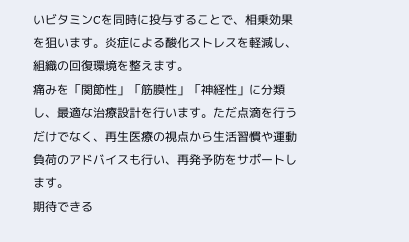いビタミンCを同時に投与することで、相乗効果を狙います。炎症による酸化ストレスを軽減し、組織の回復環境を整えます。
痛みを「関節性」「筋膜性」「神経性」に分類し、最適な治療設計を行います。ただ点滴を行うだけでなく、再生医療の視点から生活習慣や運動負荷のアドバイスも行い、再発予防をサポートします。
期待できる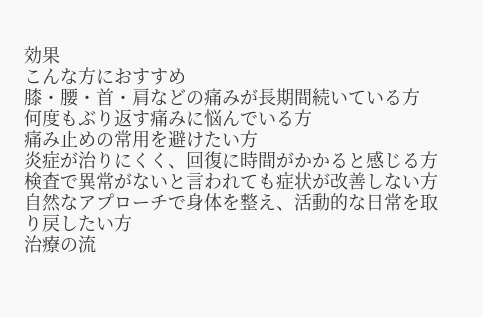効果
こんな方におすすめ
膝・腰・首・肩などの痛みが長期間続いている方
何度もぶり返す痛みに悩んでいる方
痛み止めの常用を避けたい方
炎症が治りにくく、回復に時間がかかると感じる方
検査で異常がないと言われても症状が改善しない方
自然なアプローチで身体を整え、活動的な日常を取り戻したい方
治療の流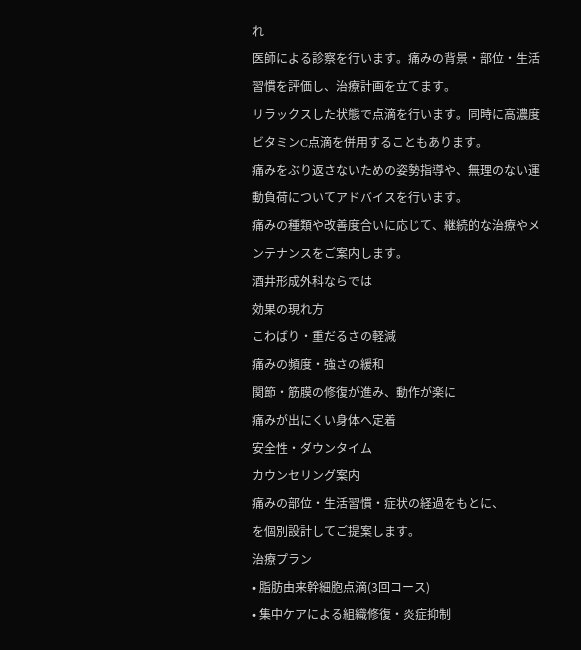れ
医師による診察を行います。痛みの背景・部位・生活習慣を評価し、治療計画を立てます。
リラックスした状態で点滴を行います。同時に高濃度ビタミンC点滴を併用することもあります。
痛みをぶり返さないための姿勢指導や、無理のない運動負荷についてアドバイスを行います。
痛みの種類や改善度合いに応じて、継続的な治療やメンテナンスをご案内します。
酒井形成外科ならでは
効果の現れ方
こわばり・重だるさの軽減
痛みの頻度・強さの緩和
関節・筋膜の修復が進み、動作が楽に
痛みが出にくい身体へ定着
安全性・ダウンタイム
カウンセリング案内
痛みの部位・生活習慣・症状の経過をもとに、
を個別設計してご提案します。
治療プラン
• 脂肪由来幹細胞点滴(3回コース)
• 集中ケアによる組織修復・炎症抑制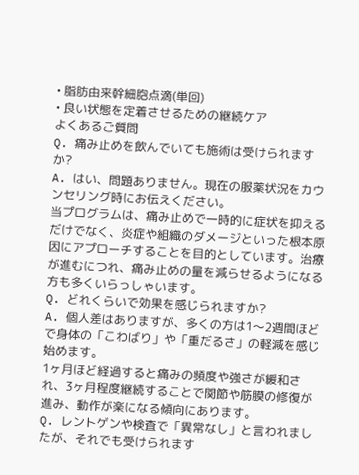• 脂肪由来幹細胞点滴(単回)
• 良い状態を定着させるための継続ケア
よくあるご質問
Q. 痛み止めを飲んでいても施術は受けられますか?
A. はい、問題ありません。現在の服薬状況をカウンセリング時にお伝えください。
当プログラムは、痛み止めで一時的に症状を抑えるだけでなく、炎症や組織のダメージといった根本原因にアプローチすることを目的としています。治療が進むにつれ、痛み止めの量を減らせるようになる方も多くいらっしゃいます。
Q. どれくらいで効果を感じられますか?
A. 個人差はありますが、多くの方は1〜2週間ほどで身体の「こわばり」や「重だるさ」の軽減を感じ始めます。
1ヶ月ほど経過すると痛みの頻度や強さが緩和され、3ヶ月程度継続することで関節や筋膜の修復が進み、動作が楽になる傾向にあります。
Q. レントゲンや検査で「異常なし」と言われましたが、それでも受けられます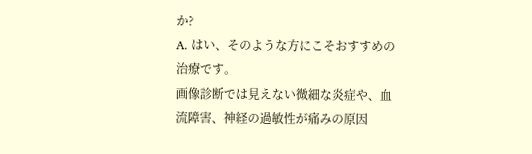か?
A. はい、そのような方にこそおすすめの治療です。
画像診断では見えない微細な炎症や、血流障害、神経の過敏性が痛みの原因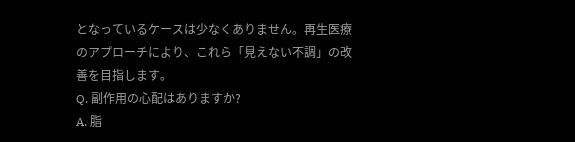となっているケースは少なくありません。再生医療のアプローチにより、これら「見えない不調」の改善を目指します。
Q. 副作用の心配はありますか?
A. 脂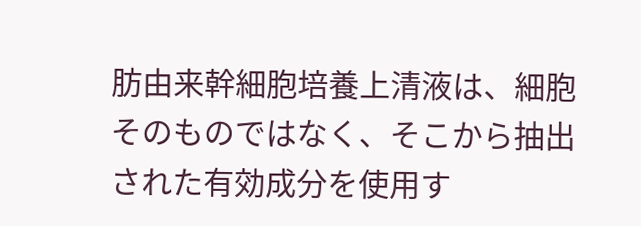肪由来幹細胞培養上清液は、細胞そのものではなく、そこから抽出された有効成分を使用す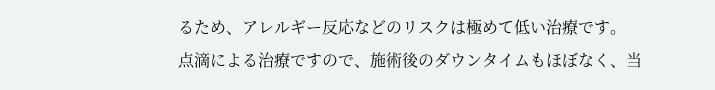るため、アレルギー反応などのリスクは極めて低い治療です。
点滴による治療ですので、施術後のダウンタイムもほぼなく、当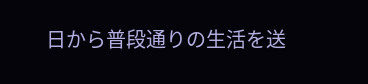日から普段通りの生活を送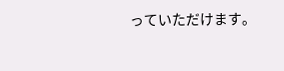っていただけます。